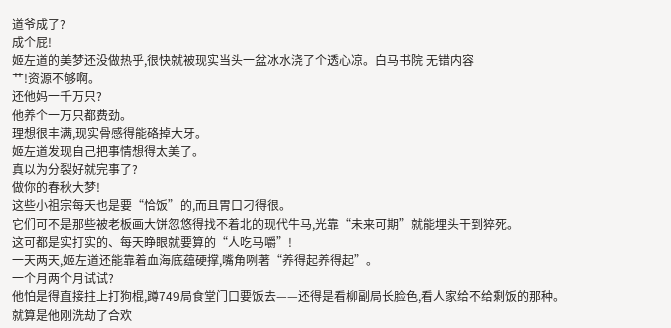道爷成了?
成个屁!
姬左道的美梦还没做热乎,很快就被现实当头一盆冰水浇了个透心凉。白马书院 无错内容
艹!资源不够啊。
还他妈一千万只?
他养个一万只都费劲。
理想很丰满,现实骨感得能硌掉大牙。
姬左道发现自己把事情想得太美了。
真以为分裂好就完事了?
做你的春秋大梦!
这些小祖宗每天也是要“恰饭”的,而且胃口刁得很。
它们可不是那些被老板画大饼忽悠得找不着北的现代牛马,光靠“未来可期”就能埋头干到猝死。
这可都是实打实的、每天睁眼就要算的“人吃马嚼”!
一天两天,姬左道还能靠着血海底蕴硬撑,嘴角咧著“养得起养得起”。
一个月两个月试试?
他怕是得直接拄上打狗棍,蹲749局食堂门口要饭去——还得是看柳副局长脸色,看人家给不给剩饭的那种。
就算是他刚洗劫了合欢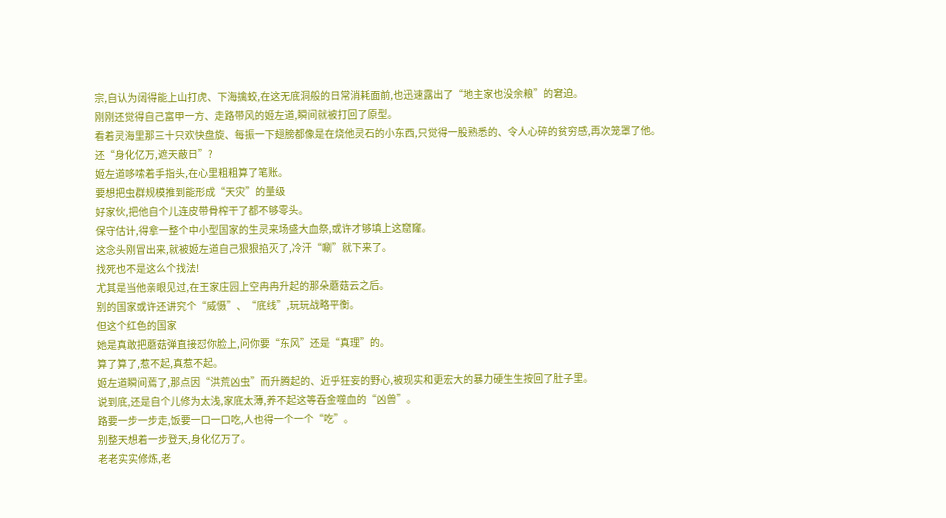宗,自认为阔得能上山打虎、下海擒蛟,在这无底洞般的日常消耗面前,也迅速露出了“地主家也没余粮”的窘迫。
刚刚还觉得自己富甲一方、走路带风的姬左道,瞬间就被打回了原型。
看着灵海里那三十只欢快盘旋、每振一下翅膀都像是在烧他灵石的小东西,只觉得一股熟悉的、令人心碎的贫穷感,再次笼罩了他。
还“身化亿万,遮天蔽日”?
姬左道哆嗦着手指头,在心里粗粗算了笔账。
要想把虫群规模推到能形成“天灾”的量级
好家伙,把他自个儿连皮带骨榨干了都不够零头。
保守估计,得拿一整个中小型国家的生灵来场盛大血祭,或许才够填上这窟窿。
这念头刚冒出来,就被姬左道自己狠狠掐灭了,冷汗“唰”就下来了。
找死也不是这么个找法!
尤其是当他亲眼见过,在王家庄园上空冉冉升起的那朵蘑菇云之后。
别的国家或许还讲究个“威慑”、“底线”,玩玩战略平衡。
但这个红色的国家
她是真敢把蘑菇弹直接怼你脸上,问你要“东风”还是“真理”的。
算了算了,惹不起,真惹不起。
姬左道瞬间蔫了,那点因“洪荒凶虫”而升腾起的、近乎狂妄的野心,被现实和更宏大的暴力硬生生按回了肚子里。
说到底,还是自个儿修为太浅,家底太薄,养不起这等吞金噬血的“凶兽”。
路要一步一步走,饭要一口一口吃,人也得一个一个“吃”。
别整天想着一步登天,身化亿万了。
老老实实修炼,老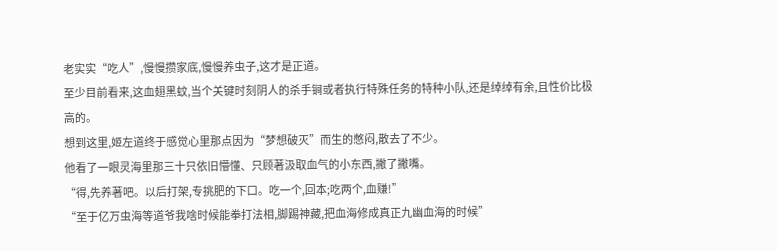老实实“吃人”,慢慢攒家底,慢慢养虫子,这才是正道。
至少目前看来,这血翅黑蚊,当个关键时刻阴人的杀手锏或者执行特殊任务的特种小队,还是绰绰有余,且性价比极高的。
想到这里,姬左道终于感觉心里那点因为“梦想破灭”而生的憋闷,散去了不少。
他看了一眼灵海里那三十只依旧懵懂、只顾著汲取血气的小东西,撇了撇嘴。
“得,先养著吧。以后打架,专挑肥的下口。吃一个,回本;吃两个,血赚!”
“至于亿万虫海等道爷我啥时候能拳打法相,脚踢神藏,把血海修成真正九幽血海的时候”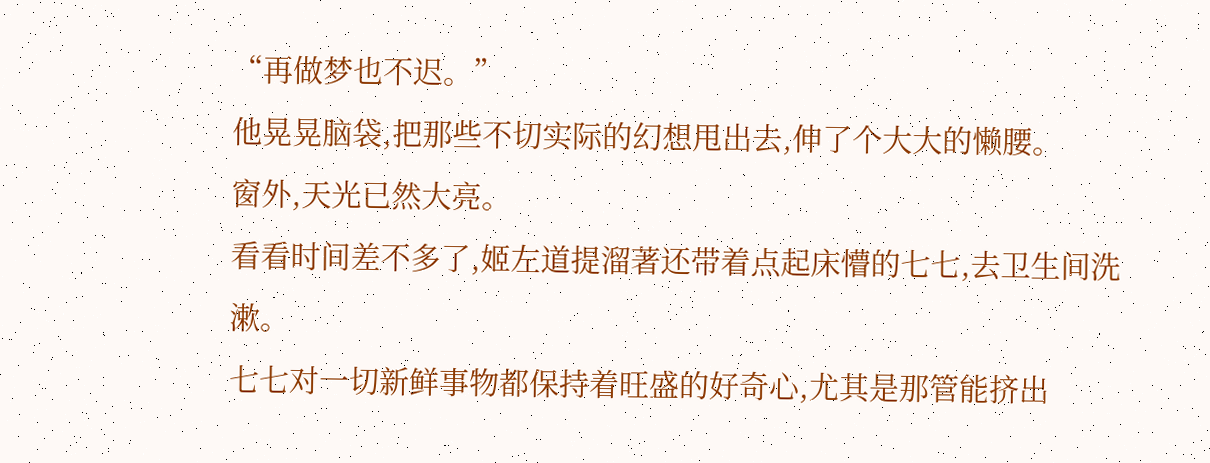“再做梦也不迟。”
他晃晃脑袋,把那些不切实际的幻想甩出去,伸了个大大的懒腰。
窗外,天光已然大亮。
看看时间差不多了,姬左道提溜著还带着点起床懵的七七,去卫生间洗漱。
七七对一切新鲜事物都保持着旺盛的好奇心,尤其是那管能挤出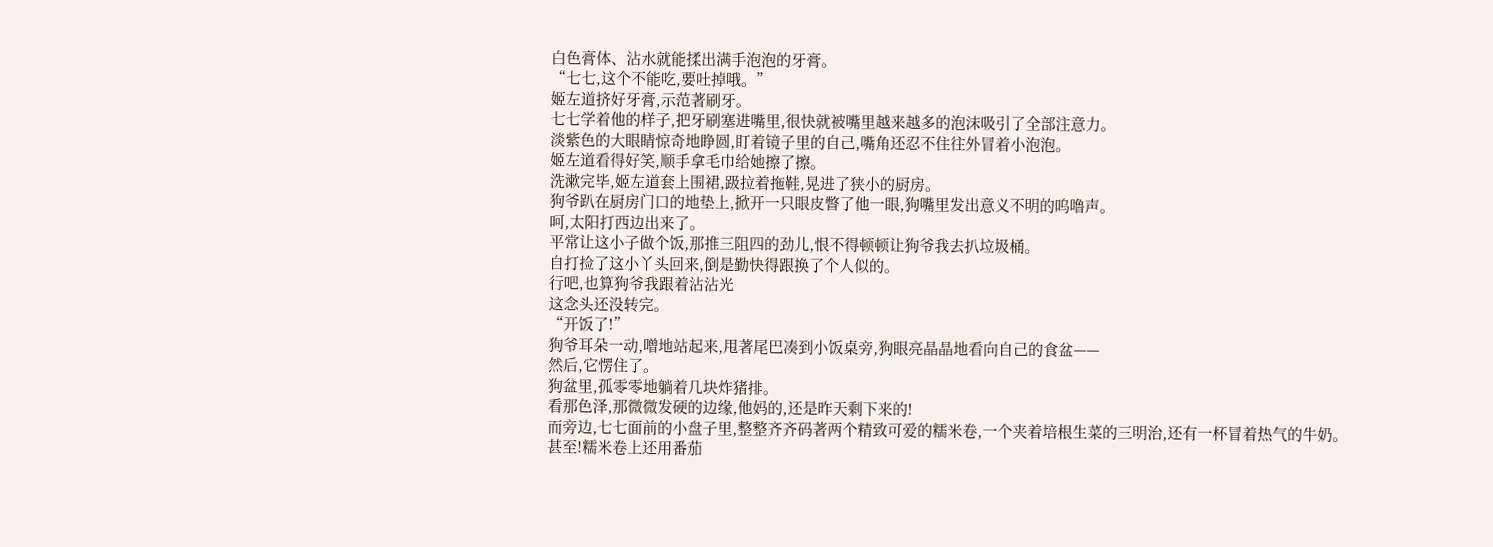白色膏体、沾水就能揉出满手泡泡的牙膏。
“七七,这个不能吃,要吐掉哦。”
姬左道挤好牙膏,示范著刷牙。
七七学着他的样子,把牙刷塞进嘴里,很快就被嘴里越来越多的泡沫吸引了全部注意力。
淡紫色的大眼睛惊奇地睁圆,盯着镜子里的自己,嘴角还忍不住往外冒着小泡泡。
姬左道看得好笑,顺手拿毛巾给她擦了擦。
洗漱完毕,姬左道套上围裙,趿拉着拖鞋,晃进了狭小的厨房。
狗爷趴在厨房门口的地垫上,掀开一只眼皮瞥了他一眼,狗嘴里发出意义不明的呜噜声。
呵,太阳打西边出来了。
平常让这小子做个饭,那推三阻四的劲儿,恨不得顿顿让狗爷我去扒垃圾桶。
自打捡了这小丫头回来,倒是勤快得跟换了个人似的。
行吧,也算狗爷我跟着沾沾光
这念头还没转完。
“开饭了!”
狗爷耳朵一动,噌地站起来,甩著尾巴凑到小饭桌旁,狗眼亮晶晶地看向自己的食盆——
然后,它愣住了。
狗盆里,孤零零地躺着几块炸猪排。
看那色泽,那微微发硬的边缘,他妈的,还是昨天剩下来的!
而旁边,七七面前的小盘子里,整整齐齐码著两个精致可爱的糯米卷,一个夹着培根生菜的三明治,还有一杯冒着热气的牛奶。
甚至!糯米卷上还用番茄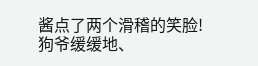酱点了两个滑稽的笑脸!
狗爷缓缓地、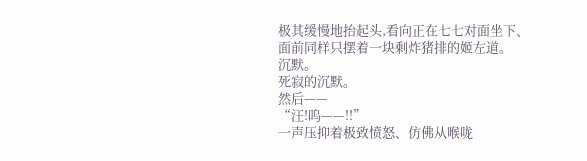极其缓慢地抬起头,看向正在七七对面坐下、面前同样只摆着一块剩炸猪排的姬左道。
沉默。
死寂的沉默。
然后——
“汪!呜——!!”
一声压抑着极致愤怒、仿佛从喉咙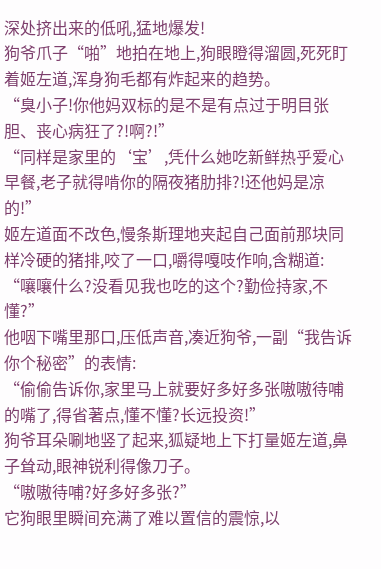深处挤出来的低吼,猛地爆发!
狗爷爪子“啪”地拍在地上,狗眼瞪得溜圆,死死盯着姬左道,浑身狗毛都有炸起来的趋势。
“臭小子!你他妈双标的是不是有点过于明目张胆、丧心病狂了?!啊?!”
“同样是家里的‘宝’,凭什么她吃新鲜热乎爱心早餐,老子就得啃你的隔夜猪肋排?!还他妈是凉的!”
姬左道面不改色,慢条斯理地夹起自己面前那块同样冷硬的猪排,咬了一口,嚼得嘎吱作响,含糊道:
“嚷嚷什么?没看见我也吃的这个?勤俭持家,不懂?”
他咽下嘴里那口,压低声音,凑近狗爷,一副“我告诉你个秘密”的表情:
“偷偷告诉你,家里马上就要好多好多张嗷嗷待哺的嘴了,得省著点,懂不懂?长远投资!”
狗爷耳朵唰地竖了起来,狐疑地上下打量姬左道,鼻子耸动,眼神锐利得像刀子。
“嗷嗷待哺?好多好多张?”
它狗眼里瞬间充满了难以置信的震惊,以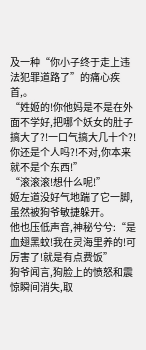及一种“你小子终于走上违法犯罪道路了”的痛心疾首,。
“姓姬的!你他妈是不是在外面不学好,把哪个妖女的肚子搞大了?!一口气搞大几十个?!你还是个人吗?!不对,你本来就不是个东西!”
“滚滚滚!想什么呢!”
姬左道没好气地踹了它一脚,虽然被狗爷敏捷躲开。
他也压低声音,神秘兮兮:“是血翅黑蚊!我在灵海里养的!可厉害了!就是有点费饭”
狗爷闻言,狗脸上的愤怒和震惊瞬间消失,取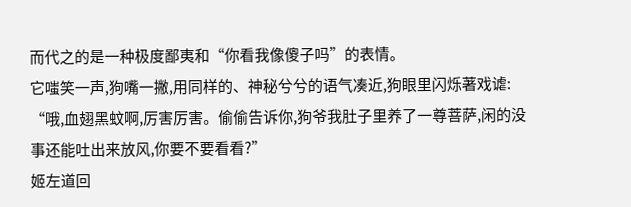而代之的是一种极度鄙夷和“你看我像傻子吗”的表情。
它嗤笑一声,狗嘴一撇,用同样的、神秘兮兮的语气凑近,狗眼里闪烁著戏谑:
“哦,血翅黑蚊啊,厉害厉害。偷偷告诉你,狗爷我肚子里养了一尊菩萨,闲的没事还能吐出来放风,你要不要看看?”
姬左道回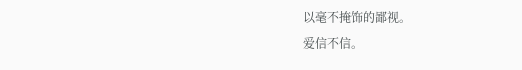以毫不掩饰的鄙视。
爱信不信。